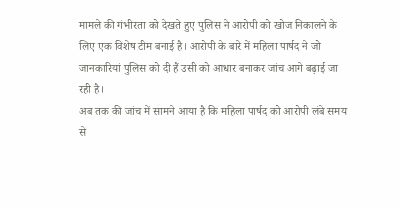मामले की गंभीरता को देखते हुए पुलिस ने आरोपी को खोज निकालने के लिए एक विशेष टीम बनाई है। आरोपी के बारे में महिला पार्षद ने जो जानकारियां पुलिस को दी हैं उसी को आधार बनाकर जांच आगे बढ़ाई जा रही है।
अब तक की जांच में सामने आया है कि महिला पार्षद को आरोपी लंबे समय से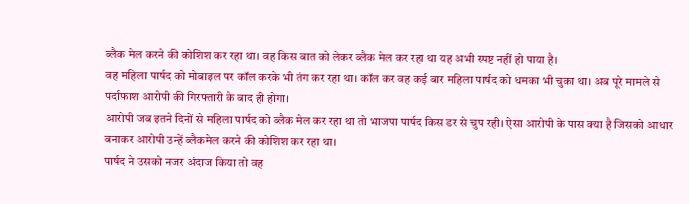ब्लैक मेल करने की कोशिश कर रहा था। वह किस बात को लेकर ब्लैक मेल कर रहा था यह अभी स्पष्ट नहीं हो पाया है।
वह महिला पार्षद को मोबाइल पर कॉल करके भी तंग कर रहा था। कॉल कर वह कई बार महिला पार्षद को धमका भी चुका था। अब पूरे मामले से पर्दाफाश आरोपी की गिरफ्तारी के बाद ही होगा।
आरोपी जब इतने दिनों से महिला पार्षद को ब्लैक मेल कर रहा था तो भाजपा पार्षद किस डर से चुप रही। ऐसा आरोपी के पास क्या है जिसको आधार बनाकर आरोपी उन्हें ब्लैकमेल करने की कोशिश कर रहा था।
पार्षद ने उसको नजर अंदाज किया तो वह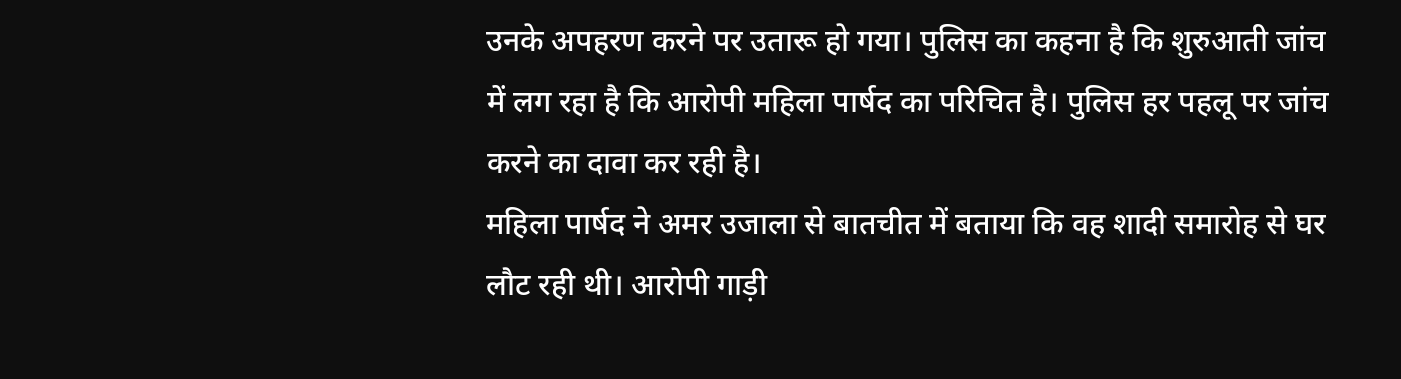उनके अपहरण करने पर उतारू हो गया। पुलिस का कहना है कि शुरुआती जांच में लग रहा है कि आरोपी महिला पार्षद का परिचित है। पुलिस हर पहलू पर जांच करने का दावा कर रही है।
महिला पार्षद ने अमर उजाला से बातचीत में बताया कि वह शादी समारोह से घर लौट रही थी। आरोपी गाड़ी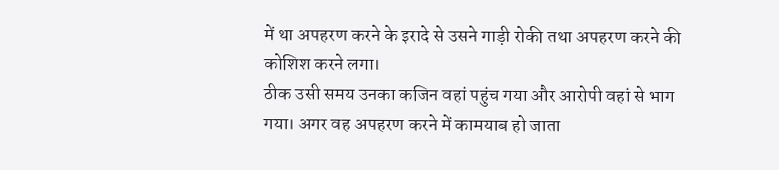में था अपहरण करने के इरादे से उसने गाड़ी रोकी तथा अपहरण करने की कोशिश करने लगा।
ठीक उसी समय उनका कजिन वहां पहुंच गया और आरोपी वहां से भाग गया। अगर वह अपहरण करने में कामयाब हो जाता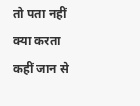तो पता नहीं क्या करता कहीं जान से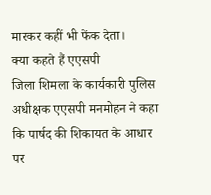मारकर कहीं भी फेंक देता।
क्या कहते हैं एएसपी
जिला शिमला के कार्यकारी पुलिस अधीक्षक एएसपी मनमोहन ने कहा कि पार्षद की शिकायत के आधार पर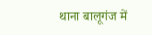थाना बालूगंज में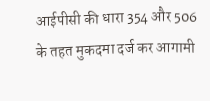आईपीसी की धारा 354 और 506 के तहत मुकदमा दर्ज कर आगामी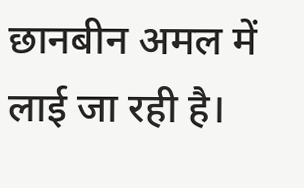छानबीन अमल में लाई जा रही है।